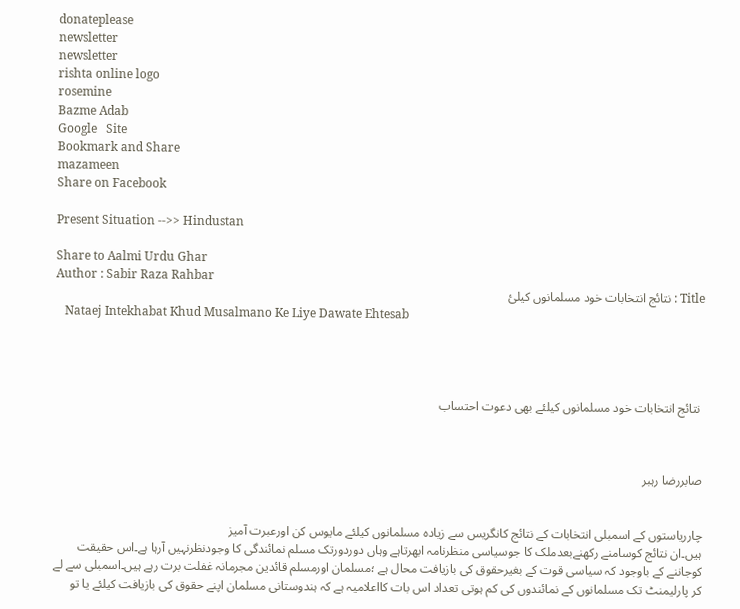donateplease
newsletter
newsletter
rishta online logo
rosemine
Bazme Adab
Google   Site
Bookmark and Share
mazameen
Share on Facebook

Present Situation -->> Hindustan

Share to Aalmi Urdu Ghar
Author : Sabir Raza Rahbar
Title : نتائج انتخابات خود مسلمانوں کیلئ
   Nataej Intekhabat Khud Musalmano Ke Liye Dawate Ehtesab




 نتائج انتخابات خود مسلمانوں کیلئے بھی دعوت احتساب



صابررضا رہبر


چارریاستوں کے اسمبلی انتخابات کے نتائج کانگریس سے زیادہ مسلمانوں کیلئے مایوس کن اورعبرت آمیز
ہیں۔ان نتائج کوسامنے رکھنےبعدملک کا جوسیاسی منظرنامہ ابھرتاہے وہاں دوردورتک مسلم نمائندگی کا وجودنظرنہیں آرہا ہے۔اس حقیقت کوجاننے کے باوجود کہ سیاسی قوت کے بغیرحقوق کی بازیافت محال ہے ؛مسلمان اورمسلم قائدین مجرمانہ غفلت برت رہے ہیں۔اسمبلی سے لے کر پارلیمنٹ تک مسلمانوں کے نمائندوں کی کم ہوتی تعداد اس بات کااعلامیہ ہے کہ ہندوستانی مسلمان اپنے حقوق کی بازیافت کیلئے یا تو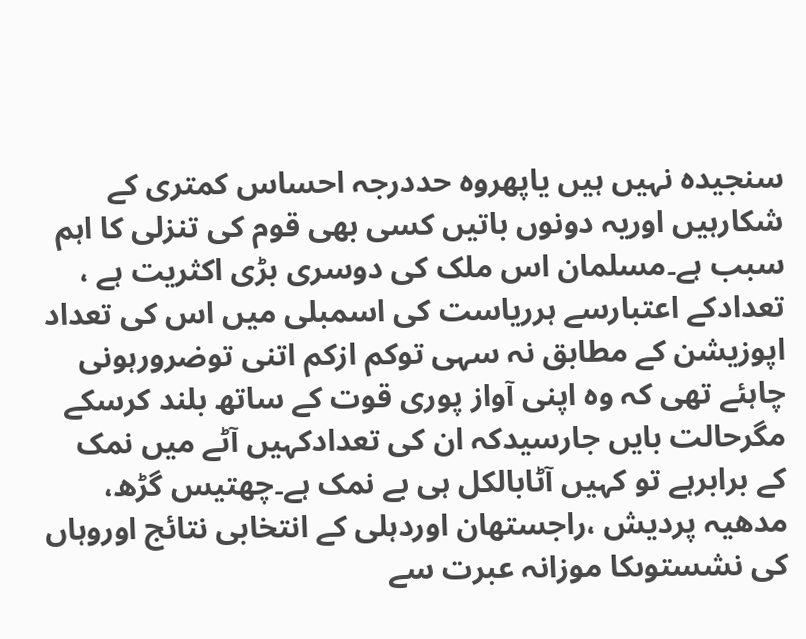سنجیدہ نہیں ہیں یاپھروہ حددرجہ احساس کمتری کے شکارہیں اوریہ دونوں باتیں کسی بھی قوم کی تنزلی کا اہم سبب ہے۔مسلمان اس ملک کی دوسری بڑی اکثریت ہے ، تعدادکے اعتبارسے ہرریاست کی اسمبلی میں اس کی تعداد اپوزیشن کے مطابق نہ سہی توکم ازکم اتنی توضرورہونی چاہئے تھی کہ وہ اپنی آواز پوری قوت کے ساتھ بلند کرسکے مگرحالت بایں جارسیدکہ ان کی تعدادکہیں آٹے میں نمک کے برابرہے تو کہیں آٹابالکل ہی بے نمک ہے۔چھتیس گڑھ، مدھیہ پردیش ،راجستھان اوردہلی کے انتخابی نتائج اوروہاں کی نشستوںکا موزانہ عبرت سے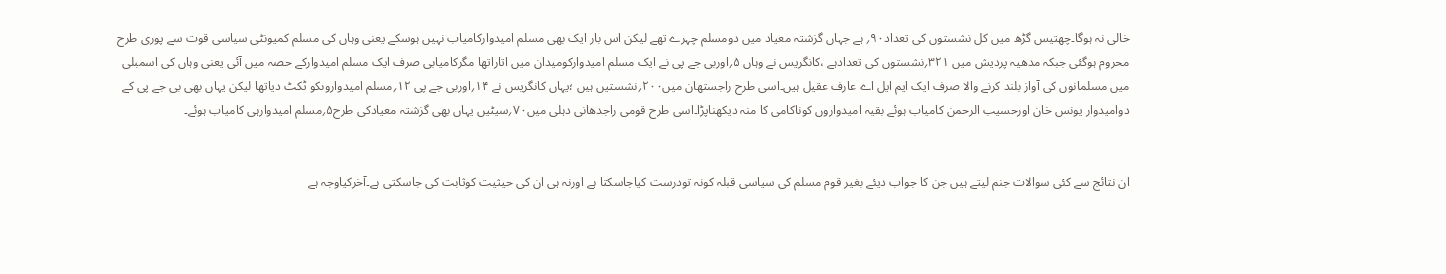خالی نہ ہوگا۔چھتیس گڑھ میں کل نشستوں کی تعداد۹۰؍ ہے جہاں گزشتہ معیاد میں دومسلم چہرے تھے لیکن اس بار ایک بھی مسلم امیدوارکامیاب نہیں ہوسکے یعنی وہاں کی مسلم کمیونٹی سیاسی قوت سے پوری طرح محروم ہوگئی جبکہ مدھیہ پردیش میں ۳۲۱؍نشستوں کی تعدادہے ،کانگریس نے وہاں ۵؍اوربی جے پی نے ایک مسلم امیدوارکومیدان میں اتاراتھا مگرکامیابی صرف ایک مسلم امیدوارکے حصہ میں آئی یعنی وہاں کی اسمبلی میں مسلمانوں کی آواز بلند کرنے والا صرف ایک ایم ایل اے عارف عقیل ہیں۔اسی طرح راجستھان میں۲۰۰؍نشستیں ہیں ؛یہاں کانگریس نے ۱۴؍اوربی جے پی ۱۲؍مسلم امیدواروںکو ٹکٹ دیاتھا لیکن یہاں بھی بی جے پی کے دوامیدوار یونس خان اورحسیب الرحمن کامیاب ہوئے بقیہ امیدواروں کوناکامی کا منہ دیکھناپڑا۔اسی طرح قومی راجدھانی دہلی میں۷۰؍سیٹیں یہاں بھی گزشتہ معیادکی طرح۵؍مسلم امیدوارہی کامیاب ہوئے۔


ان نتائج سے کئی سوالات جنم لیتے ہیں جن کا جواب دیئے بغیر قوم مسلم کی سیاسی قبلہ کونہ تودرست کیاجاسکتا ہے اورنہ ہی ان کی حیثیت کوثابت کی جاسکتی ہے۔آخرکیاوجہ ہے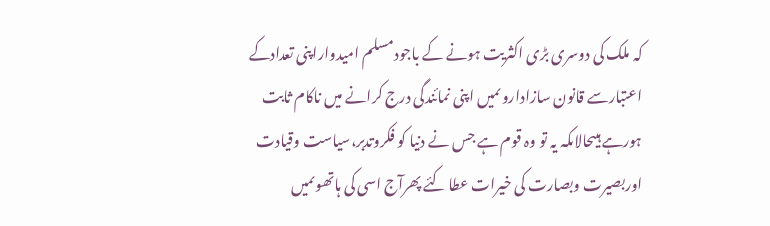کہ ملک کی دوسری بڑی اکثریت ہونے کے باجودمسلم امیدواراپنی تعدادکے اعتبارسے قانون سازاداروںمیں اپنی نمائندگی درج کرانے میں ناکام ثابت ہورہے ہیںحالاںکہ یہ تو وہ قوم ہے جس نے دنیا کو فکروتدبر،سیاست وقیادت اوربصیرت وبصارت کی خیرات عطا کئے پھرآج اسی کی ہاتھوںمیں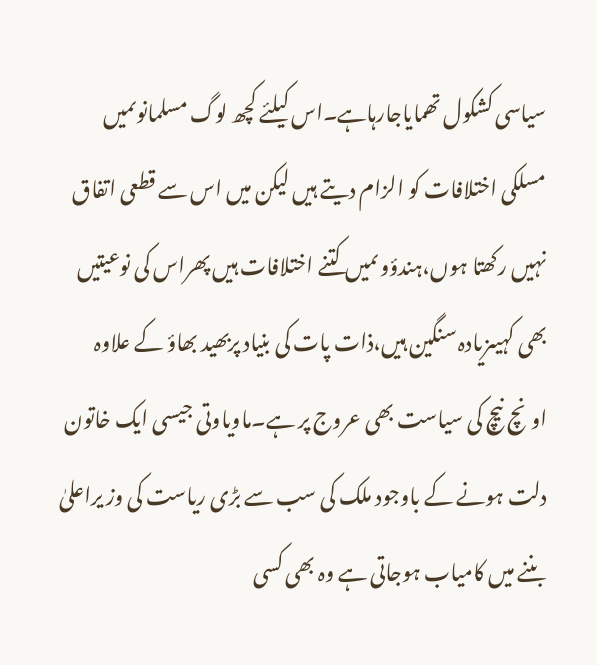سیاسی کشکول تھمایاجارہاہے۔اس کیلئے کچھ لوگ مسلمانوںمیں مسلکی اختلافات کو الزام دیتے ہیں لیکن میں اس سے قطعی اتفاق نہیں رکھتا ہوں،ہندؤوںمیں کتنے اختلافات ہیں پھراس کی نوعیتیں بھی کہیںزیادہ سنگین ہیں،ذات پات کی بنیاد پربھید بھاؤ کے علاوہ اونچ نیچ کی سیاست بھی عروج پر ہے۔ماویاوتی جیسی ایک خاتون دلت ہونے کے باوجود ملک کی سب سے بڑی ریاست کی وز یراعلیٰ بننے میں کامیاب ہوجاتی ہے وہ بھی کسی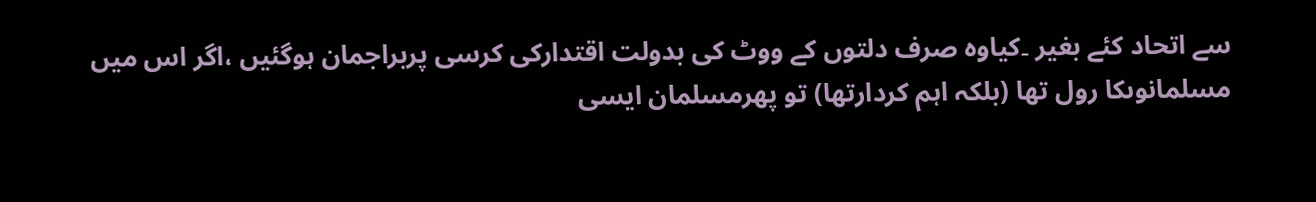سے اتحاد کئے بغیر ۔کیاوہ صرف دلتوں کے ووٹ کی بدولت اقتدارکی کرسی پربراجمان ہوگئیں ،اگر اس میں مسلمانوںکا رول تھا (بلکہ اہم کردارتھا) تو پھرمسلمان ایسی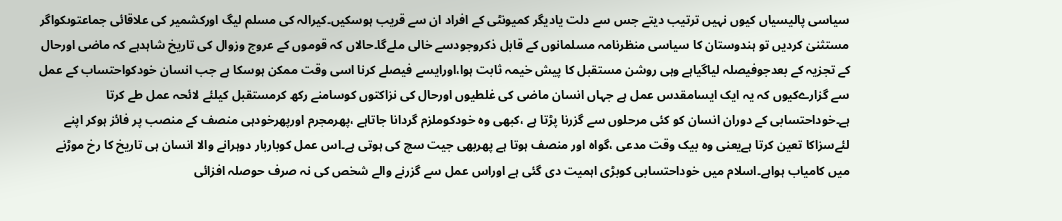سیاسی پالیسیاں کیوں نہیں ترتیب دیتے جس سے دلت یادیگر کمیونٹی کے افراد ان سے قریب ہوسکیں۔کیرالہ کی مسلم لیگ اورکشمیر کی علاقائی جماعتوںکواگر مستثنیٰ کردیں تو ہندوستان کا سیاسی منظرنامہ مسلمانوں کے قابل ذکروجودسے خالی ملےگا۔حالاں کہ قوموں کے عروج وزوال کی تاریخ شاہدہے کہ ماضی اورحال کے تجزیہ کے بعدجوفیصلہ لیاگیاہے وہی روشن مستقبل کا پیش خیمہ ثابت ہوا،اورایسے فیصلے کرنا اسی وقت ممکن ہوسکا ہے جب انسان خودکواحتساب کے عمل سے گزارےکیوں کہ یہ ایک ایسامقدس عمل ہے جہاں انسان ماضی کی غلطیوں اورحال کی نزاکتوں کوسامنے رکھ کرمستقبل کیلئے لائحہ عمل طے کرتا ہے۔خوداحتسابی کے دوران انسان کو کئی مرحلوں سے گزرنا پڑتا ہے ،کبھی وہ خودکوملزم گردانا جاتاہے ،پھرمجرم اورپھرخودہی منصف کے منصب پر فائز ہوکر اپنے لئےسزاکا تعین کرتا ہےیعنی وہ بیک وقت مدعی ،گواہ اور منصف ہوتا ہے پھربھی جیت سچ کی ہوتی ہے۔اس عمل کوباربار دوہرانے والا انسان ہی تاریخ کا رخ موڑنے میں کامیاب ہواہے۔اسلام میں خوداحتسابی کوبڑی اہمیت دی گئی ہے اوراس عمل سے گزرنے والے شخص کی نہ صرف حوصلہ افزائی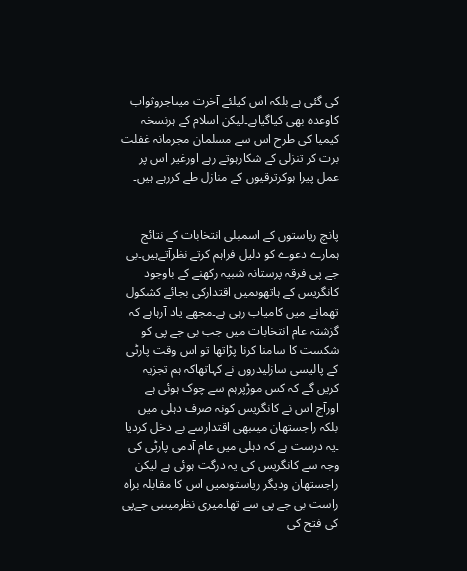کی گئی ہے بلکہ اس کیلئے آخرت میںاجروثواب کاوعدہ بھی کیاگیاہے۔لیکن اسلام کے ہرنسخہ کیمیا کی طرح اس سے مسلمان مجرمانہ غفلت برت کر تنزلی کے شکارہوتے رہے اورغیر اس پر عمل پیرا ہوکرترقیوں کے منازل طے کررہے ہیں۔


پانچ ریاستوں کے اسمبلی انتخابات کے نتائج ہمارے دعوے کو دلیل فراہم کرتے نظرآتےہیں۔بی جے پی فرقہ پرستانہ شبیہ رکھنے کے باوجود کانگریس کے ہاتھوںمیں اقتدارکی بجائے کشکول تھمانے میں کامیاب رہی ہے۔مجھے یاد آرہاہے کہ گزشتہ عام انتخابات میں جب بی جے پی کو شکست کا سامنا کرنا پڑاتھا تو اس وقت پارٹی کے پالیسی سازلیدروں نے کہاتھاکہ ہم تجزیہ کریں گے کہ کس موڑپرہم سے چوک ہوئی ہے اورآج اس نے کانگریس کونہ صرف دہلی میں بلکہ راجستھان میںبھی اقتدارسے بے دخل کردیا ۔یہ درست ہے کہ دہلی میں عام آدمی پارٹی کی وجہ سے کانگریس کی یہ درگت ہوئی ہے لیکن راجستھان ودیگر ریاستوںمیں اس کا مقابلہ براہ راست بی جے پی سے تھا۔میری نظرمیںبی جےپی کی فتح کی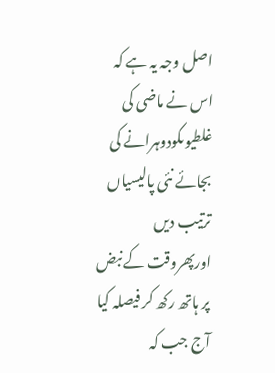اصل وجہ یہ ہے کہ اس نے ماضی کی غلطیوںکودوہرانے کی بجائے نئی پالیسیاں ترتیب دیں اورپھروقت کے نبض پر ہاتھ رکھ کر فیصلہ کیا آج جب کہ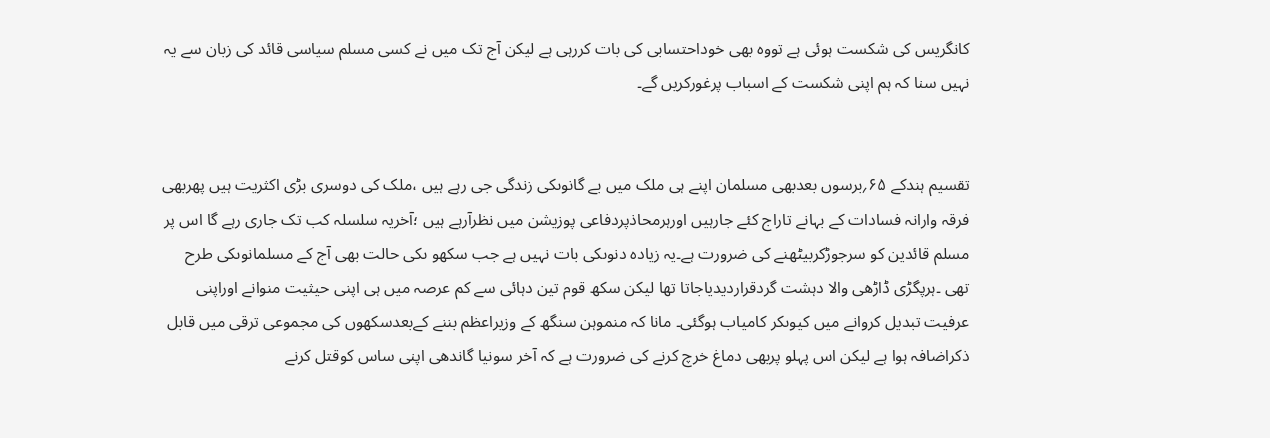کانگریس کی شکست ہوئی ہے تووہ بھی خوداحتسابی کی بات کررہی ہے لیکن آج تک میں نے کسی مسلم سیاسی قائد کی زبان سے یہ نہیں سنا کہ ہم اپنی شکست کے اسباب پرغورکریں گے۔


تقسیم ہندکے ۶۵؍برسوں بعدبھی مسلمان اپنے ہی ملک میں بے گانوںکی زندگی جی رہے ہیں ،ملک کی دوسری بڑی اکثریت ہیں پھربھی فرقہ وارانہ فسادات کے بہانے تاراج کئے جارہیں اورہرمحاذپردفاعی پوزیشن میں نظرآرہے ہیں ؛آخریہ سلسلہ کب تک جاری رہے گا اس پر مسلم قائدین کو سرجوڑکربیٹھنے کی ضرورت ہے۔یہ زیادہ دنوںکی بات نہیں ہے جب سکھو ںکی حالت بھی آج کے مسلمانوںکی طرح تھی ۔ہرپگڑی ڈاڑھی والا دہشت گردقراردیدیاجاتا تھا لیکن سکھ قوم تین دہائی سے کم عرصہ میں ہی اپنی حیثیت منوانے اوراپنی عرفیت تبدیل کروانے میں کیوںکر کامیاب ہوگئی۔ مانا کہ منموہن سنگھ کے وزیراعظم بننے کےبعدسکھوں کی مجموعی ترقی میں قابل ذکراضافہ ہوا ہے لیکن اس پہلو پربھی دماغ خرچ کرنے کی ضرورت ہے کہ آخر سونیا گاندھی اپنی ساس کوقتل کرنے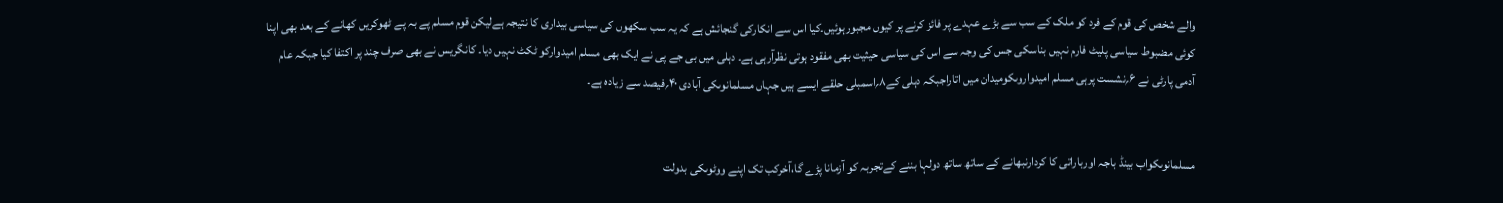والے شخص کی قوم کے فرد کو ملک کے سب سے بڑے عہدے پر فائز کرنے پر کیوں مجبورہوئیں۔کیا اس سے انکارکی گنجائش ہے کہ یہ سب سکھوں کی سیاسی بیداری کا نتیجہ ہےلیکن قوم مسلم پے بہ پے ٹھوکریں کھانے کے بعد بھی اپنا کوئی مضبوط سیاسی پلیٹ فارم نہیں بناسکی جس کی وجہ سے اس کی سیاسی حیثیت بھی مفقود ہوتی نظرآرہی ہے۔ دہلی میں بی جے پی نے ایک بھی مسلم امیدوارکو ٹکٹ نہیں دیا۔ کانگریس نے بھی صرف چند پر اکتفا کیا جبکہ عام آدمی پارٹی نے ۶؍نشست پرہی مسلم امیدواروںکومیدان میں اتاراجبکہ دہلی کے۸؍اسمبلی حلقے ایسے ہیں جہاں مسلمانوںکی آبادی ۴۰؍فیصد سے زیادہ ہے۔


مسلمانوںکواب بینڈ باجہ اورباراتی کا کردارنبھانے کے ساتھ ساتھ دولہا بننے کےتجربہ کو آزمانا پڑے گا،آخرکب تک اپنے ووٹوںکی بدولت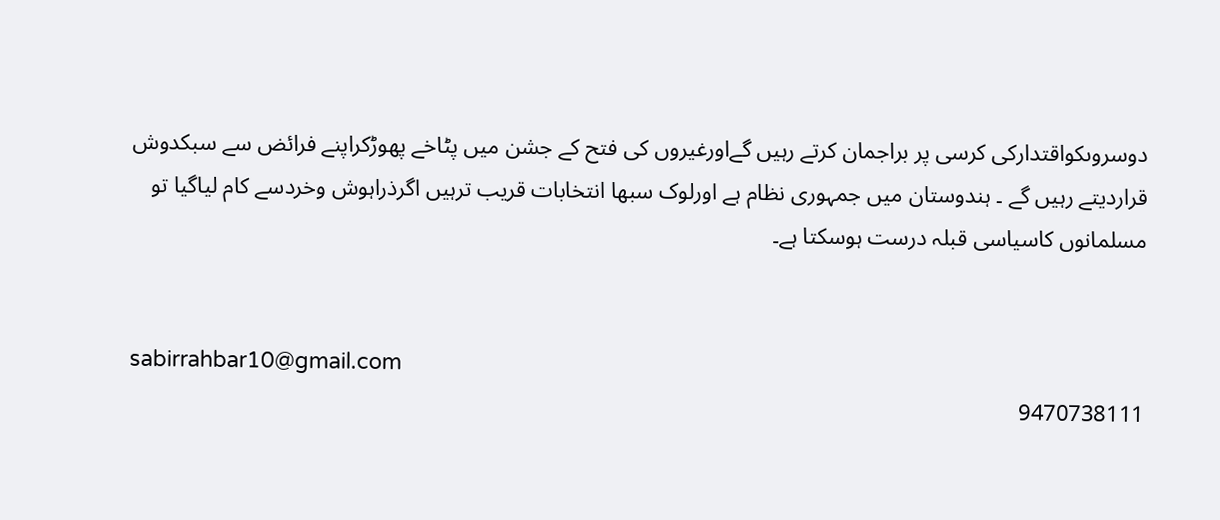دوسروںکواقتدارکی کرسی پر براجمان کرتے رہیں گےاورغیروں کی فتح کے جشن میں پٹاخے پھوڑکراپنے فرائض سے سبکدوش قراردیتے رہیں گے ۔ ہندوستان میں جمہوری نظام ہے اورلوک سبھا انتخابات قریب ترہیں اگرذراہوش وخردسے کام لیاگیا تو مسلمانوں کاسیاسی قبلہ درست ہوسکتا ہے۔


sabirrahbar10@gmail.com
9470738111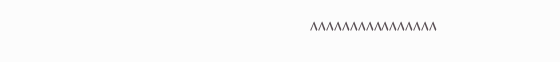۸۸۸۸۸۸۸۸۸۸۸۸۸۸۸۸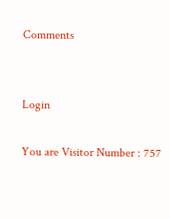Comments


Login

You are Visitor Number : 757